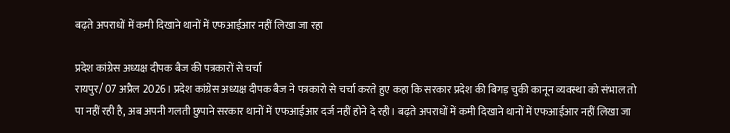बढ़ते अपराधों में कमी दिखाने थानों में एफआईआर नहीं लिखा जा रहा

प्रदेश कांग्रेस अध्यक्ष दीपक बैज की पत्रकारों से चर्चा
रायपुर/ 07 अप्रैल 2026। प्रदेश कांग्रेस अध्यक्ष दीपक बैज ने पत्रकारो से चर्चा करते हुए कहा कि सरकार प्रदेश की बिगड़ चुकी कानून व्यवस्था को संभाल तो पा नहीं रही है, अब अपनी गलती छुपाने सरकार थानों में एफआईआर दर्ज नहीं होने दे रही। बढ़ते अपराधों में कमी दिखाने थानों में एफआईआर नहीं लिखा जा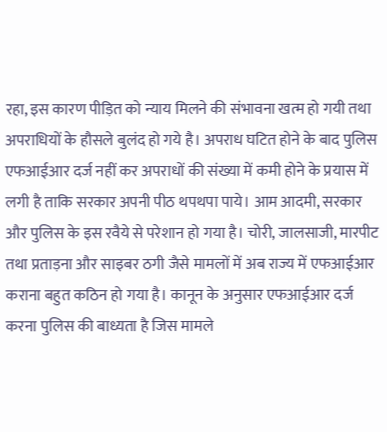रहा, इस कारण पीड़ित को न्याय मिलने की संभावना खत्म हो गयी तथा अपराधियों के हौसले बुलंद हो गये है। अपराध घटित होने के बाद पुलिस एफआईआर दर्ज नहीं कर अपराधों की संख्या में कमी होने के प्रयास में लगी है ताकि सरकार अपनी पीठ थपथपा पाये। आम आदमी, सरकार और पुलिस के इस रवैये से परेशान हो गया है। चोरी, जालसाजी, मारपीट तथा प्रताड़ना और साइबर ठगी जैसे मामलों में अब राज्य में एफआईआर कराना बहुत कठिन हो गया है। कानून के अनुसार एफआईआर दर्ज करना पुलिस की बाध्यता है जिस मामले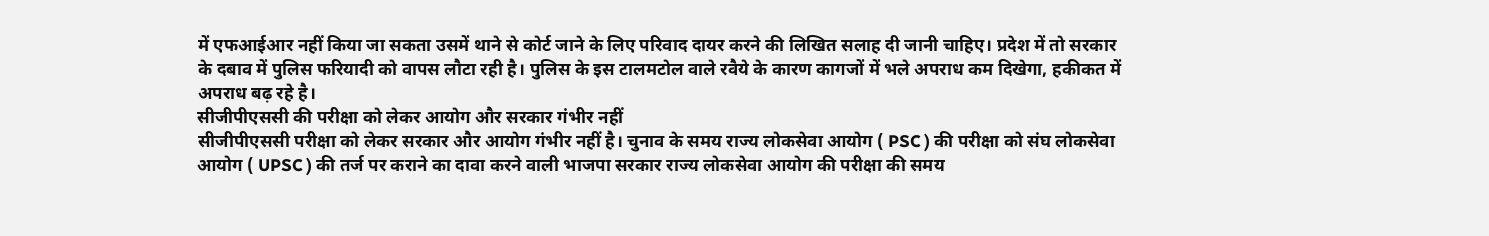में एफआईआर नहीं किया जा सकता उसमें थाने से कोर्ट जाने के लिए परिवाद दायर करने की लिखित सलाह दी जानी चाहिए। प्रदेश में तो सरकार के दबाव में पुलिस फरियादी को वापस लौटा रही है। पुलिस के इस टालमटोल वाले रवैये के कारण कागजों में भले अपराध कम दिखेगा, हकीकत में अपराध बढ़ रहे है।
सीजीपीएससी की परीक्षा को लेकर आयोग और सरकार गंभीर नहीं
सीजीपीएससी परीक्षा को लेकर सरकार और आयोग गंभीर नहीं है। चुनाव के समय राज्य लोकसेवा आयोग ( PSC ) की परीक्षा को संघ लोकसेवा आयोग ( UPSC ) की तर्ज पर कराने का दावा करने वाली भाजपा सरकार राज्य लोकसेवा आयोग की परीक्षा की समय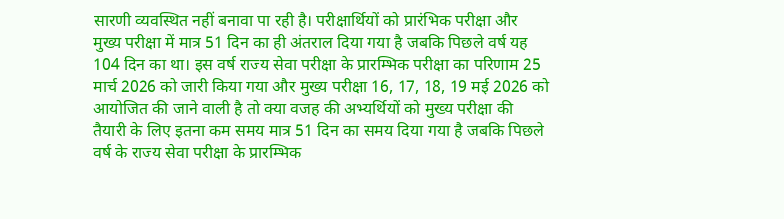सारणी व्यवस्थित नहीं बनावा पा रही है। परीक्षार्थियों को प्रारंभिक परीक्षा और मुख्य परीक्षा में मात्र 51 दिन का ही अंतराल दिया गया है जबकि पिछले वर्ष यह 104 दिन का था। इस वर्ष राज्य सेवा परीक्षा के प्रारम्भिक परीक्षा का परिणाम 25 मार्च 2026 को जारी किया गया और मुख्य परीक्षा 16, 17, 18, 19 मई 2026 को आयोजित की जाने वाली है तो क्या वजह की अभ्यर्थियों को मुख्य परीक्षा की तैयारी के लिए इतना कम समय मात्र 51 दिन का समय दिया गया है जबकि पिछले वर्ष के राज्य सेवा परीक्षा के प्रारम्भिक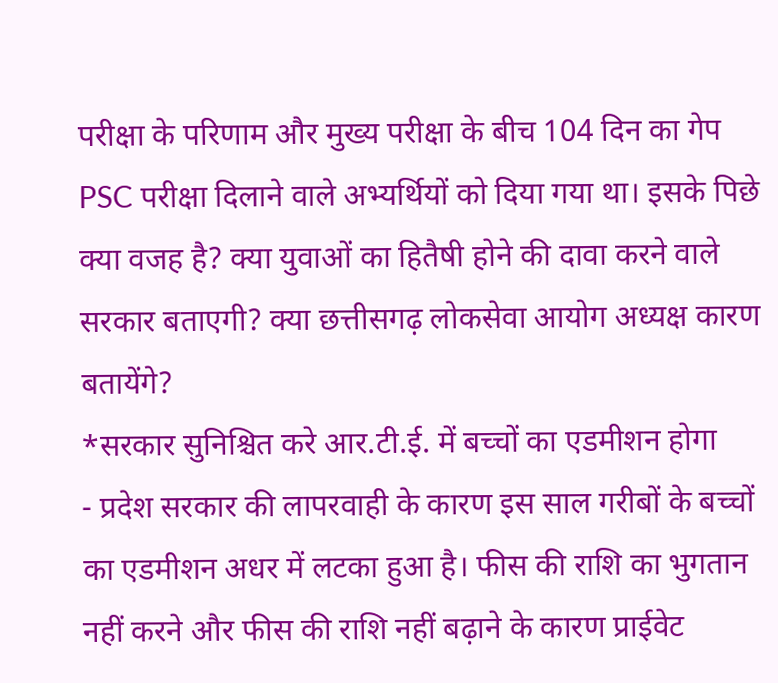परीक्षा के परिणाम और मुख्य परीक्षा के बीच 104 दिन का गेप PSC परीक्षा दिलाने वाले अभ्यर्थियों को दिया गया था। इसके पिछे क्या वजह है? क्या युवाओं का हितैषी होने की दावा करने वाले सरकार बताएगी? क्या छत्तीसगढ़ लोकसेवा आयोग अध्यक्ष कारण बतायेंगे?
*सरकार सुनिश्चित करे आर.टी.ई. में बच्चों का एडमीशन होगा
- प्रदेश सरकार की लापरवाही के कारण इस साल गरीबों के बच्चों का एडमीशन अधर में लटका हुआ है। फीस की राशि का भुगतान नहीं करने और फीस की राशि नहीं बढ़ाने के कारण प्राईवेट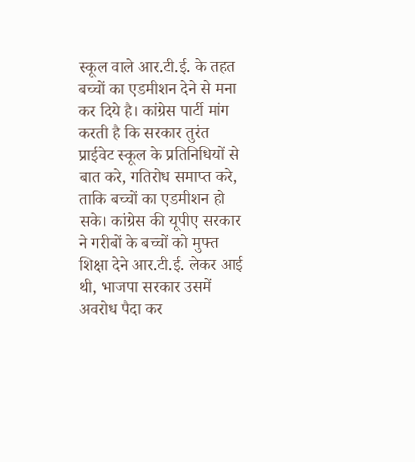स्कूल वाले आर.टी.ई. के तहत बच्चों का एडमीशन देने से मना कर दिये है। कांग्रेस पार्टी मांग करती है कि सरकार तुरंत प्राईवेट स्कूल के प्रतिनिधियों से बात करे, गतिरोध समाप्त करे, ताकि बच्चों का एडमीशन हो सके। कांग्रेस की यूपीए सरकार ने गरीबों के बच्चों को मुफ्त शिक्षा देने आर.टी.ई. लेकर आई थी, भाजपा सरकार उसमें अवरोध पैदा कर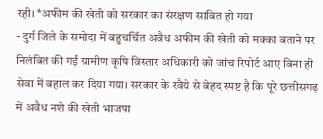रही। *अफीम की खेती को सरकार का संरक्षण साबित हो गया
- दुर्ग जिले के समोदा में बहुचर्चित अवैध अफीम की खेती को मक्का बताने पर निलंबित की गईं ग्रामीण कृषि विस्तार अधिकारी को जांच रिपोर्ट आए बिना ही सेवा में बहाल कर दिया गया। सरकार के रवैये से बेहद स्पष्ट है कि पूरे छत्तीसगढ़ में अवैध नशे की खेती भाजपा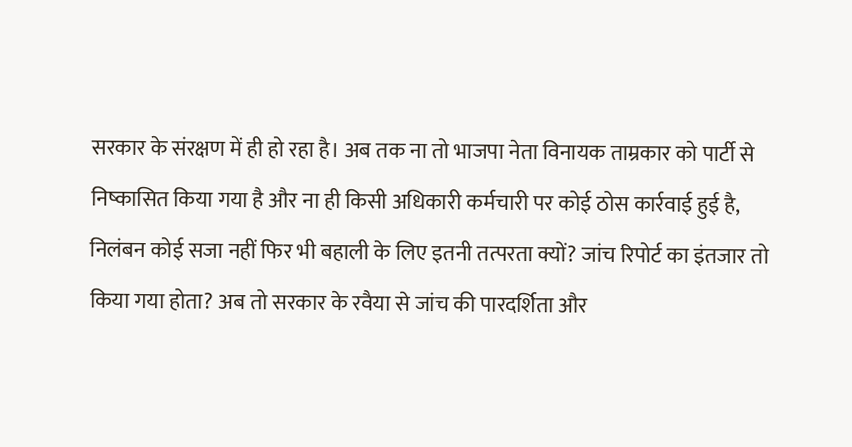सरकार के संरक्षण में ही हो रहा है। अब तक ना तो भाजपा नेता विनायक ताम्रकार को पार्टी से निष्कासित किया गया है और ना ही किसी अधिकारी कर्मचारी पर कोई ठोस कार्रवाई हुई है, निलंबन कोई सजा नहीं फिर भी बहाली के लिए इतनी तत्परता क्यों? जांच रिपोर्ट का इंतजार तो किया गया होता? अब तो सरकार के रवैया से जांच की पारदर्शिता और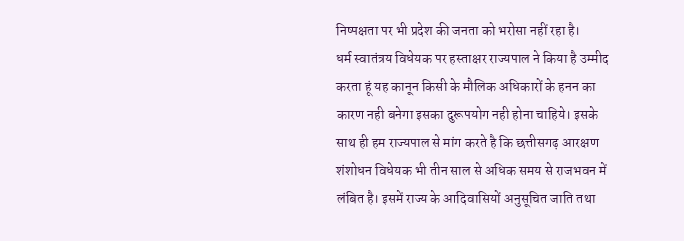निष्पक्षता पर भी प्रदेश की जनता को भरोसा नहीं रहा है।
धर्म स्वातंत्रय विधेयक पर हस्ताक्षर राज्यपाल ने किया है उम्मीद करता हूं यह कानून किसी के मौलिक अधिकारों के हनन का कारण नही बनेगा इसका दुरूपयोग नही होना चाहिये। इसके साथ ही हम राज्यपाल से मांग करते है कि छत्तीसगढ़ आरक्षण शंशोधन विधेयक भी तीन साल से अधिक समय से राजभवन में लंबित है। इसमें राज्य के आदिवासियों अनुसूचित जाति तथा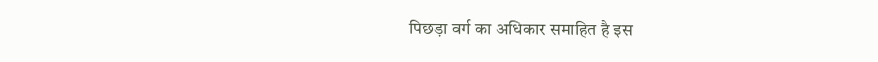पिछड़ा वर्ग का अधिकार समाहित है इस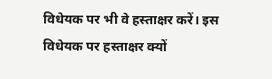विधेयक पर भी वे हस्ताक्षर करें। इस विधेयक पर हस्ताक्षर क्यों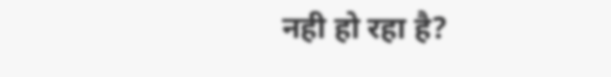नही हो रहा है?